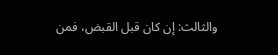والثالث: إن كان قبل القبض، فمن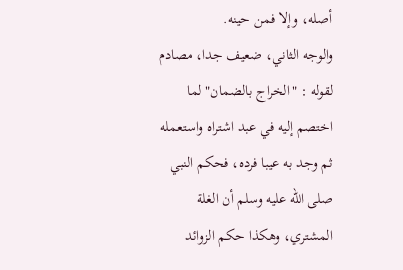أصله، وإلا فمن حينه.
والوجه الثاني، ضعيف جدا، مصادم لقوله : "الخراج بالضمان" لما اختصم إليه في عبد اشتراه واستعمله ثم وجد به عيبا فرده، فحكم النبي صلى الله عليه وسلم أن الغلة المشتري، وهكذا حكم الزوائد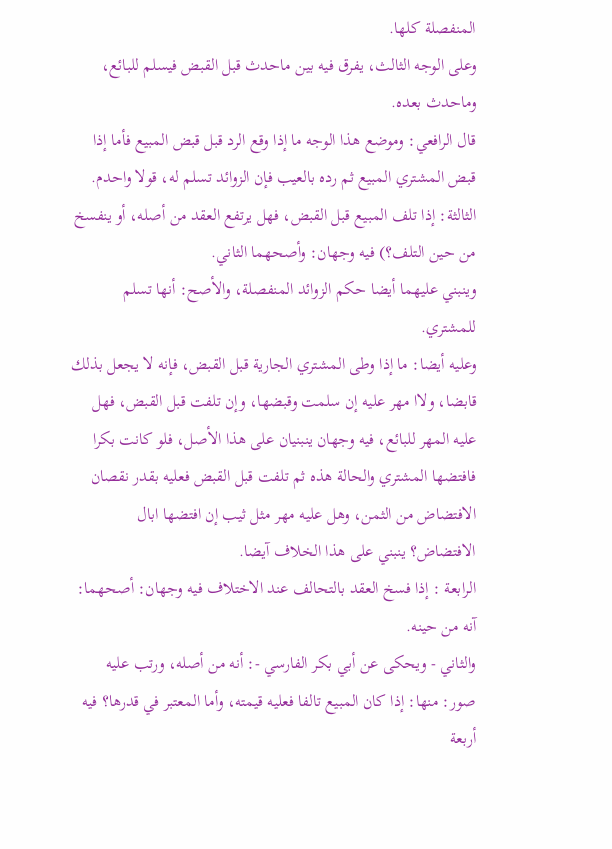المنفصلة كلها.
وعلى الوجه الثالث، يفرق فيه بين ماحدث قبل القبض فيسلم للبائع، وماحدث بعده.
قال الرافعي: وموضع هذا الوجه ما إذا وقع الرد قبل قبض المبيع فأما إذا قبض المشتري المبيع ثم رده بالعيب فإن الزوائد تسلم له، قولا واحدم.
الثالثة: إذا تلف المبيع قبل القبض، فهل يرتفع العقد من أصله، أو ينفسخ من حين التلف؟) فيه وجهان: وأصحهما الثاني.
وينبني عليهما أيضا حكم الزوائد المنفصلة، والأصح: أنها تسلم للمشتري.
وعليه أيضا: ما إذا وطى المشتري الجارية قبل القبض، فإنه لا يجعل بذلك قابضا، ولاا مهر عليه إن سلمت وقبضها، وإن تلفت قبل القبض، فهل عليه المهر للبائع، فيه وجهان ينبنيان على هذا الأصل، فلو كانت بكرا فافتضها المشتري والحالة هذه ثم تلفت قبل القبض فعليه بقدر نقصان الافتضاض من الثمن، وهل عليه مهر مثل ثيب إن افتضها ابال الافتضاض؟ ينبني على هذا الخلاف آيضا.
الرابعة : إذا فسخ العقد بالتحالف عند الاختلاف فيه وجهان: أصحهما: آنه من حينه.
والثاني - ويحكى عن أبي بكر الفارسي -: أنه من أصله، ورتب عليه صور: منها: إذا كان المبيع تالفا فعليه قيمته، وأما المعتبر في قدرها؟ فيه أربعة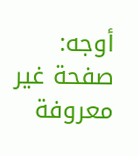أوجه:
صفحة غير معروفة